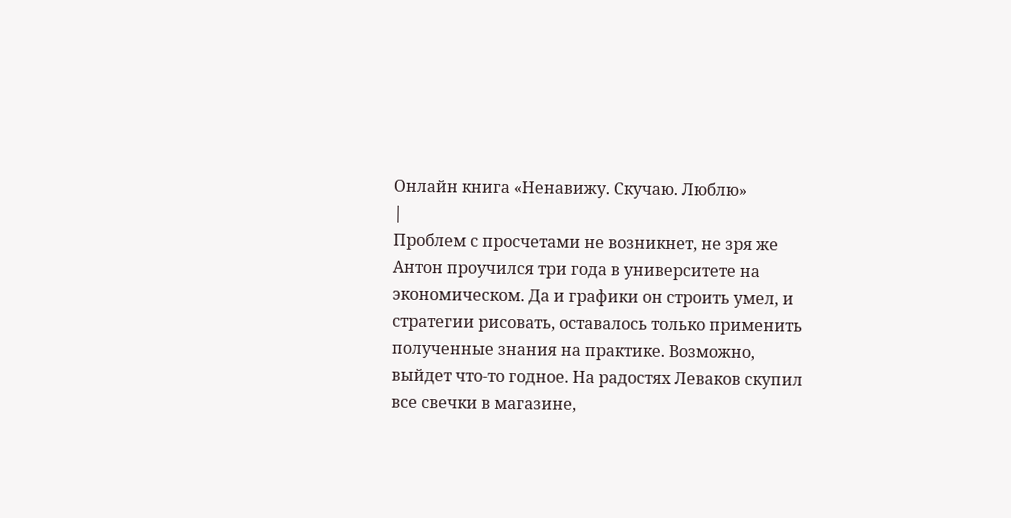Онлайн книга «Ненавижу. Скучаю. Люблю»
|
Проблем с просчетами не возникнет, не зря же Антон проучился три года в университете на экономическом. Да и графики он строить умел, и стратегии рисовать, оставалось только применить полученные знания на практике. Возможно, выйдет что-то годное. На радостях Леваков скупил все свечки в магазине,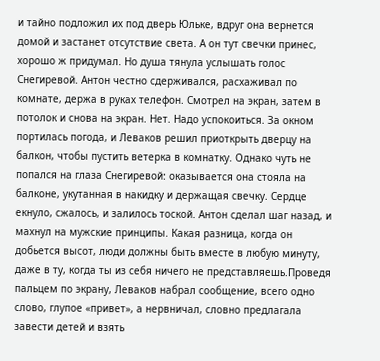и тайно подложил их под дверь Юльке, вдруг она вернется домой и застанет отсутствие света. А он тут свечки принес, хорошо ж придумал. Но душа тянула услышать голос Снегиревой. Антон честно сдерживался, расхаживал по комнате, держа в руках телефон. Смотрел на экран, затем в потолок и снова на экран. Нет. Надо успокоиться. За окном портилась погода, и Леваков решил приоткрыть дверцу на балкон, чтобы пустить ветерка в комнатку. Однако чуть не попался на глаза Снегиревой: оказывается она стояла на балконе, укутанная в накидку и держащая свечку. Сердце екнуло, сжалось, и залилось тоской. Антон сделал шаг назад, и махнул на мужские принципы. Какая разница, когда он добьется высот, люди должны быть вместе в любую минуту, даже в ту, когда ты из себя ничего не представляешь.Проведя пальцем по экрану, Леваков набрал сообщение, всего одно слово, глупое «привет», а нервничал, словно предлагала завести детей и взять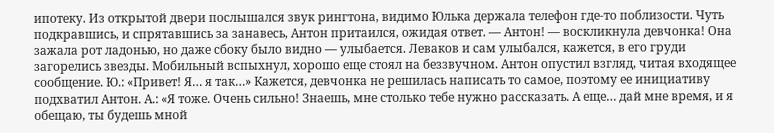ипотеку. Из открытой двери послышался звук рингтона, видимо Юлька держала телефон где-то поблизости. Чуть подкравшись, и спрятавшись за занавесь, Антон притаился, ожидая ответ. — Антон! — воскликнула девчонка! Она зажала рот ладонью, но даже сбоку было видно — улыбается. Леваков и сам улыбался, кажется, в его груди загорелись звезды. Мобильный вспыхнул, хорошо еще стоял на беззвучном. Антон опустил взгляд, читая входящее сообщение. Ю.: «Привет! Я… я так…» Кажется, девчонка не решилась написать то самое, поэтому ее инициативу подхватил Антон. А.: «Я тоже. Очень сильно! Знаешь, мне столько тебе нужно рассказать. А еще… дай мне время, и я обещаю, ты будешь мной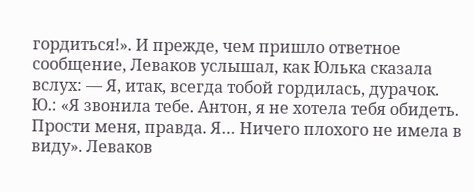гордиться!». И прежде, чем пришло ответное сообщение, Леваков услышал, как Юлька сказала вслух: — Я, итак, всегда тобой гордилась, дурачок. Ю.: «Я звонила тебе. Антон, я не хотела тебя обидеть. Прости меня, правда. Я… Ничего плохого не имела в виду». Леваков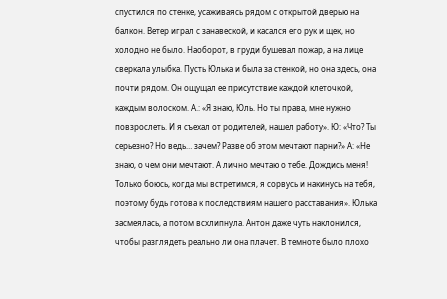спустился по стенке, усаживаясь рядом с открытой дверью на балкон. Ветер играл с занавеской, и касался его рук и щек, но холодно не было. Наоборот, в груди бушевал пожар, а на лице сверкала улыбка. Пусть Юлька и была за стенкой, но она здесь, она почти рядом. Он ощущал ее присутствие каждой клеточкой, каждым волоском. А.: «Я знаю, Юль. Но ты права, мне нужно повзрослеть. И я съехал от родителей, нашел работу». Ю: «Что? Ты серьезно? Но ведь… зачем? Разве об этом мечтают парни?» А: «Не знаю, о чем они мечтают. А лично мечтаю о тебе. Дождись меня! Только боюсь, когда мы встретимся, я сорвусь и накинусь на тебя, поэтому будь готова к последствиям нашего расставания». Юлька засмеялась, а потом всхлипнула. Антон даже чуть наклонился, чтобы разглядеть реально ли она плачет. В темноте было плохо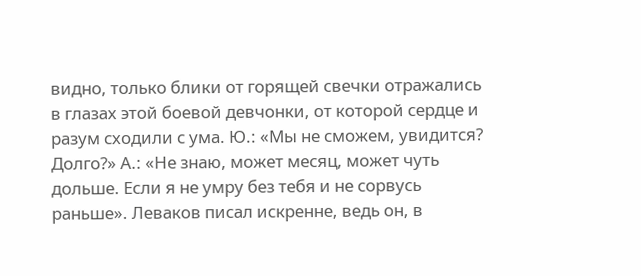видно, только блики от горящей свечки отражались в глазах этой боевой девчонки, от которой сердце и разум сходили с ума. Ю.: «Мы не сможем, увидится? Долго?» А.: «Не знаю, может месяц, может чуть дольше. Если я не умру без тебя и не сорвусь раньше». Леваков писал искренне, ведь он, в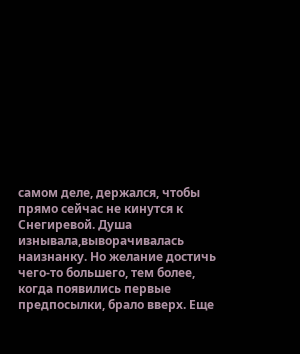самом деле, держался, чтобы прямо сейчас не кинутся к Снегиревой. Душа изнывала,выворачивалась наизнанку. Но желание достичь чего-то большего, тем более, когда появились первые предпосылки, брало вверх. Еще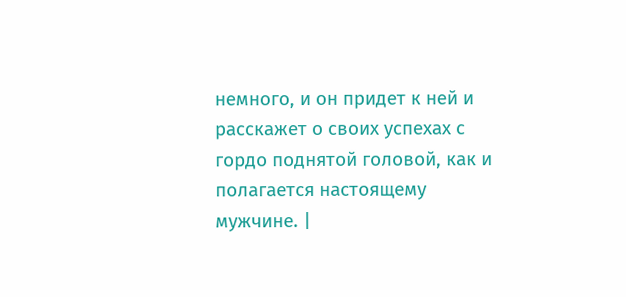немного, и он придет к ней и расскажет о своих успехах с гордо поднятой головой, как и полагается настоящему мужчине. |